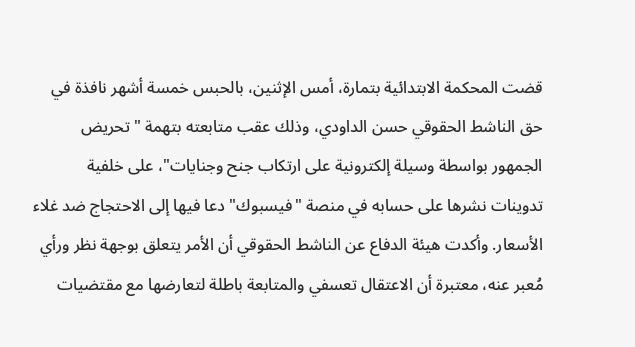قضت المحكمة الابتدائية بتمارة، أمس الإثنين، بالحبس خمسة أشهر نافذة في حق الناشط الحقوقي حسن الداودي، وذلك عقب متابعته بتهمة "تحريض الجمهور بواسطة وسيلة إلكترونية على ارتكاب جنح وجنايات"، على خلفية تدوينات نشرها على حسابه في منصة "فيسبوك" دعا فيها إلى الاحتجاج ضد غلاء الأسعار. وأكدت هيئة الدفاع عن الناشط الحقوقي أن الأمر يتعلق بوجهة نظر ورأي مُعبر عنه، معتبرة أن الاعتقال تعسفي والمتابعة باطلة لتعارضها مع مقتضيات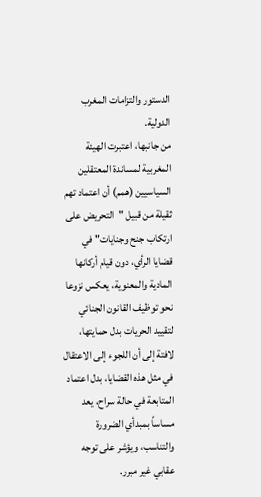الدستور والتزامات المغرب الدولية.
من جانبها، اعتبرت الهيئة المغربية لمساندة المعتقلين السياسيين (همم) أن اعتماد تهم ثقيلة من قبيل "التحريض على ارتكاب جنح وجنايات" في قضايا الرأي، دون قيام أركانها المادية والمعنوية، يعكس نزوعا نحو توظيف القانون الجنائي لتقييد الحريات بدل حمايتها، لافتة إلى أن اللجوء إلى الاعتقال في مثل هذه القضايا، بدل اعتماد المتابعة في حالة سراح، يعد مساساً بمبدأي الضرورة والتناسب، ويؤشر على توجه عقابي غير مبرر.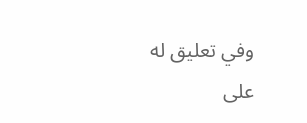وفي تعليق له على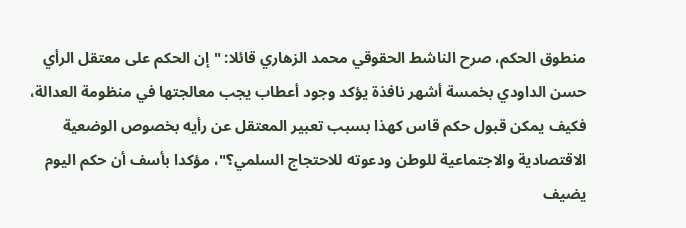منطوق الحكم، صرح الناشط الحقوقي محمد الزهاري قائلا: "إن الحكم على معتقل الرأي حسن الداودي بخمسة أشهر نافذة يؤكد وجود أعطاب يجب معالجتها في منظومة العدالة، فكيف يمكن قبول حكم قاس كهذا بسبب تعبير المعتقل عن رأيه بخصوص الوضعية الاقتصادية والاجتماعية للوطن ودعوته للاحتجاج السلمي؟"، مؤكدا بأسف أن حكم اليوم يضيف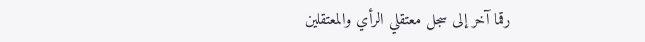رقما آخر إلى سجل معتقلي الرأي والمعتقلين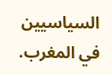السياسيين في المغرب.